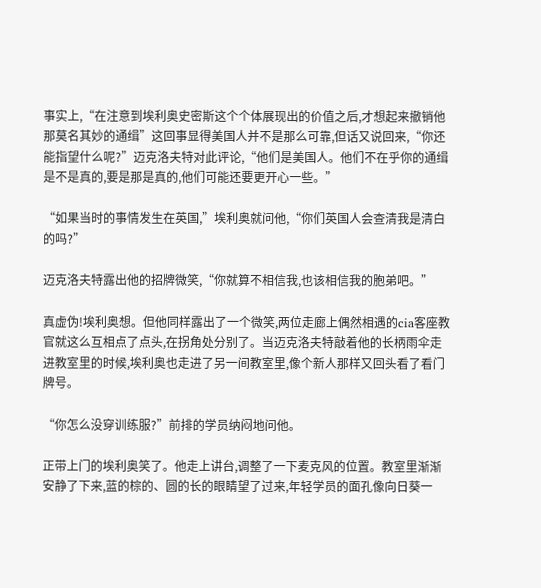事实上,“在注意到埃利奥史密斯这个个体展现出的价值之后,才想起来撤销他那莫名其妙的通缉”这回事显得美国人并不是那么可靠,但话又说回来,“你还能指望什么呢?”迈克洛夫特对此评论,“他们是美国人。他们不在乎你的通缉是不是真的,要是那是真的,他们可能还要更开心一些。”

“如果当时的事情发生在英国,”埃利奥就问他,“你们英国人会查清我是清白的吗?”

迈克洛夫特露出他的招牌微笑,“你就算不相信我,也该相信我的胞弟吧。”

真虚伪!埃利奥想。但他同样露出了一个微笑,两位走廊上偶然相遇的cia客座教官就这么互相点了点头,在拐角处分别了。当迈克洛夫特敲着他的长柄雨伞走进教室里的时候,埃利奥也走进了另一间教室里,像个新人那样又回头看了看门牌号。

“你怎么没穿训练服?”前排的学员纳闷地问他。

正带上门的埃利奥笑了。他走上讲台,调整了一下麦克风的位置。教室里渐渐安静了下来,蓝的棕的、圆的长的眼睛望了过来,年轻学员的面孔像向日葵一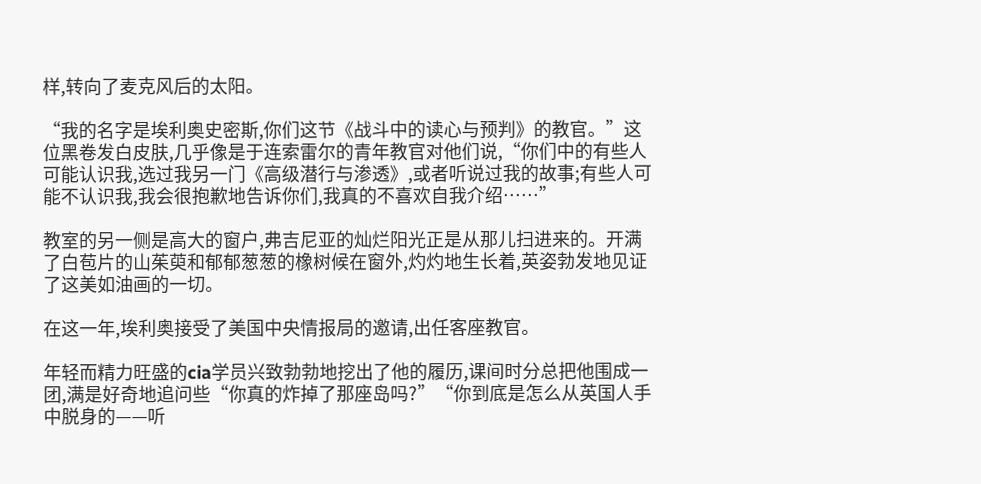样,转向了麦克风后的太阳。

“我的名字是埃利奥史密斯,你们这节《战斗中的读心与预判》的教官。”这位黑卷发白皮肤,几乎像是于连索雷尔的青年教官对他们说,“你们中的有些人可能认识我,选过我另一门《高级潜行与渗透》,或者听说过我的故事;有些人可能不认识我,我会很抱歉地告诉你们,我真的不喜欢自我介绍……”

教室的另一侧是高大的窗户,弗吉尼亚的灿烂阳光正是从那儿扫进来的。开满了白苞片的山茱萸和郁郁葱葱的橡树候在窗外,灼灼地生长着,英姿勃发地见证了这美如油画的一切。

在这一年,埃利奥接受了美国中央情报局的邀请,出任客座教官。

年轻而精力旺盛的cia学员兴致勃勃地挖出了他的履历,课间时分总把他围成一团,满是好奇地追问些“你真的炸掉了那座岛吗?”“你到底是怎么从英国人手中脱身的——听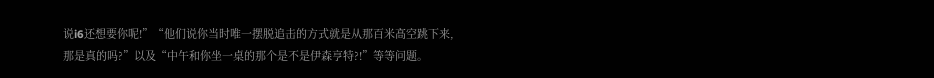说i6还想要你呢!”“他们说你当时唯一摆脱追击的方式就是从那百米高空跳下来,那是真的吗?”以及“中午和你坐一桌的那个是不是伊森亨特?!”等等问题。